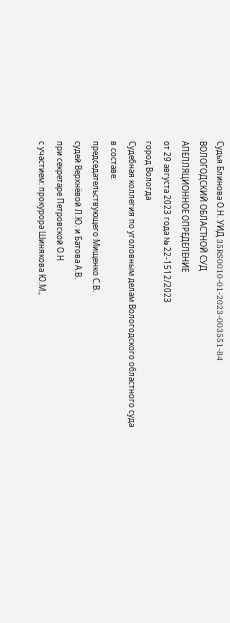Судья Блинова О.Н. УИД 35RS0010-01-2023-003551-84
ВОЛОГОДСКИЙ ОБЛАСТНОЙ СУД
АПЕЛЛЯЦИОННОЕ ОПРЕДЕЛЕНИЕ
от 29 августа 2023 года № 22-1512/2023
город Вологда
Судебная коллегия по уголовным делам Вологодского областного суда в составе:
председательствующего Мищенко С.В.
судей Верхнёвой Л.Ю. и Батова А.В.
при секретаре Петровской О.Н
с участием: прокурора Шинякова Ю.М.,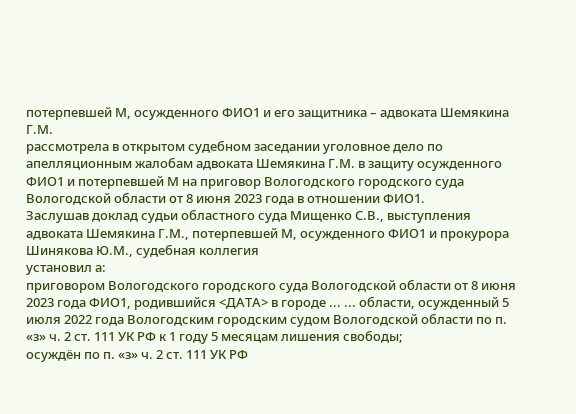потерпевшей М, осужденного ФИО1 и его защитника – адвоката Шемякина Г.М.
рассмотрела в открытом судебном заседании уголовное дело по апелляционным жалобам адвоката Шемякина Г.М. в защиту осужденного ФИО1 и потерпевшей М на приговор Вологодского городского суда Вологодской области от 8 июня 2023 года в отношении ФИО1.
Заслушав доклад судьи областного суда Мищенко С.В., выступления адвоката Шемякина Г.М., потерпевшей М, осужденного ФИО1 и прокурора Шинякова Ю.М., судебная коллегия
установил а:
приговором Вологодского городского суда Вологодской области от 8 июня 2023 года ФИО1, родившийся <ДАТА> в городе ... ... области, осужденный 5 июля 2022 года Вологодским городским судом Вологодской области по п. «з» ч. 2 ст. 111 УК РФ к 1 году 5 месяцам лишения свободы;
осуждён по п. «з» ч. 2 ст. 111 УК РФ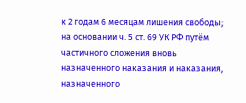к 2 годам 6 месяцам лишения свободы;
на основании ч. 5 ст. 69 УК РФ путём частичного сложения вновь назначенного наказания и наказания, назначенного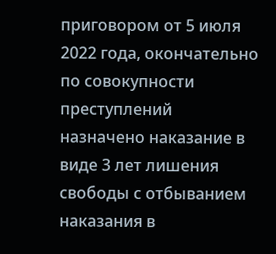приговором от 5 июля 2022 года, окончательно по совокупности преступлений назначено наказание в виде 3 лет лишения свободы с отбыванием наказания в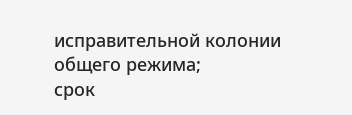исправительной колонии общего режима;
срок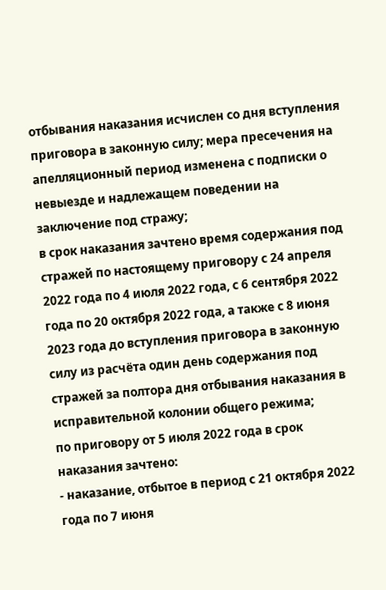отбывания наказания исчислен со дня вступления приговора в законную силу; мера пресечения на апелляционный период изменена с подписки о невыезде и надлежащем поведении на заключение под стражу;
в срок наказания зачтено время содержания под стражей по настоящему приговору с 24 апреля 2022 года по 4 июля 2022 года, с 6 сентября 2022 года по 20 октября 2022 года, а также с 8 июня 2023 года до вступления приговора в законную силу из расчёта один день содержания под стражей за полтора дня отбывания наказания в исправительной колонии общего режима;
по приговору от 5 июля 2022 года в срок наказания зачтено:
- наказание, отбытое в период с 21 октября 2022 года по 7 июня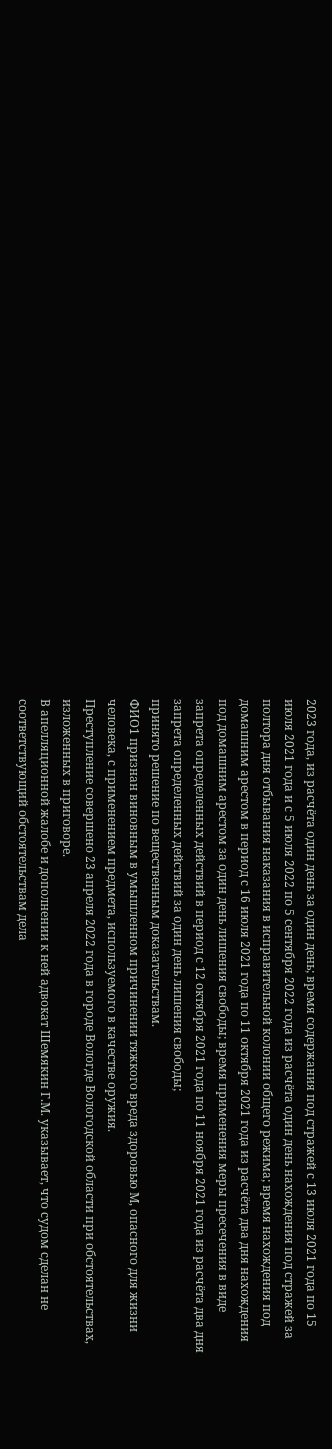2023 года, из расчёта один день за один день; время содержания под стражей с 13 июля 2021 года по 15 июля 2021 года и с 5 июля 2022 по 5 сентября 2022 года из расчёта один день нахождения под стражей за полтора дня отбывания наказания в исправительной колонии общего режима; время нахождения под домашним арестом в период с 16 июля 2021 года по 11 октября 2021 года из расчёта два дня нахождения под домашним арестом за один день лишения свободы; время применения меры пресечения в виде запрета определенных действий в период с 12 октября 2021 года по 11 ноября 2021 года из расчёта два дня запрета определенных действий за один день лишения свободы;
принято решение по вещественным доказательствам.
ФИО1 признан виновным в умышленном причинении тяжкого вреда здоровью М, опасного для жизни человека, с применением предмета, используемого в качестве оружия.
Преступление совершено 23 апреля 2022 года в городе Вологде Вологодской области при обстоятельствах, изложенных в приговоре.
В апелляционной жалобе и дополнении к ней адвокат Шемякин Г.М. указывает, что судом сделан не соответствующий обстоятельствам дела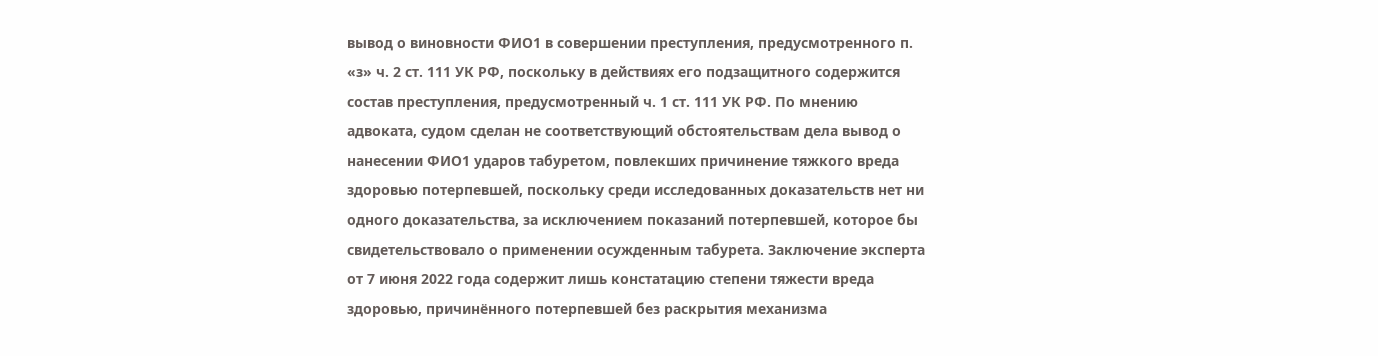вывод о виновности ФИО1 в совершении преступления, предусмотренного п. «з» ч. 2 ст. 111 УК РФ, поскольку в действиях его подзащитного содержится состав преступления, предусмотренный ч. 1 ст. 111 УК РФ. По мнению адвоката, судом сделан не соответствующий обстоятельствам дела вывод о нанесении ФИО1 ударов табуретом, повлекших причинение тяжкого вреда здоровью потерпевшей, поскольку среди исследованных доказательств нет ни одного доказательства, за исключением показаний потерпевшей, которое бы свидетельствовало о применении осужденным табурета. Заключение эксперта от 7 июня 2022 года содержит лишь констатацию степени тяжести вреда здоровью, причинённого потерпевшей без раскрытия механизма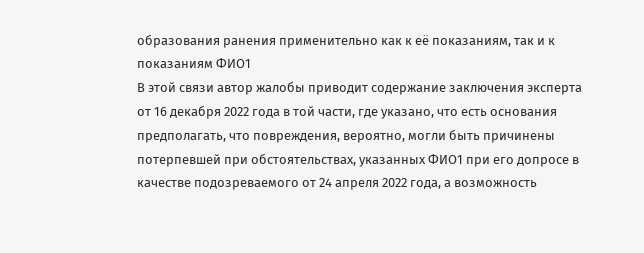образования ранения применительно как к её показаниям, так и к показаниям ФИО1
В этой связи автор жалобы приводит содержание заключения эксперта от 16 декабря 2022 года в той части, где указано, что есть основания предполагать, что повреждения, вероятно, могли быть причинены потерпевшей при обстоятельствах, указанных ФИО1 при его допросе в качестве подозреваемого от 24 апреля 2022 года, а возможность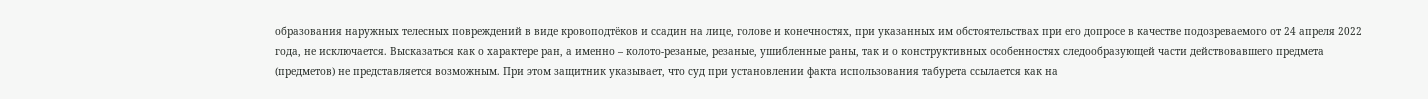образования наружных телесных повреждений в виде кровоподтёков и ссадин на лице, голове и конечностях, при указанных им обстоятельствах при его допросе в качестве подозреваемого от 24 апреля 2022 года, не исключается. Высказаться как о характере ран, а именно – колото-резаные, резаные, ушибленные раны, так и о конструктивных особенностях следообразующей части действовавшего предмета (предметов) не представляется возможным. При этом защитник указывает, что суд при установлении факта использования табурета ссылается как на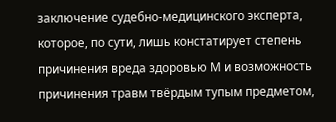заключение судебно-медицинского эксперта, которое, по сути, лишь констатирует степень причинения вреда здоровью М и возможность причинения травм твёрдым тупым предметом,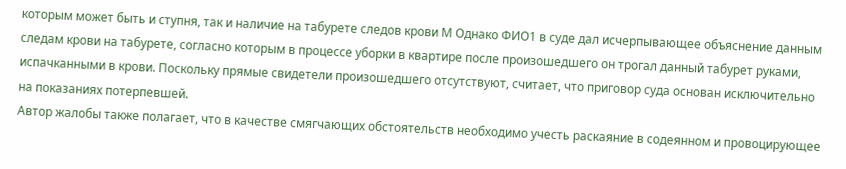которым может быть и ступня, так и наличие на табурете следов крови М Однако ФИО1 в суде дал исчерпывающее объяснение данным следам крови на табурете, согласно которым в процессе уборки в квартире после произошедшего он трогал данный табурет руками, испачканными в крови. Поскольку прямые свидетели произошедшего отсутствуют, считает, что приговор суда основан исключительно на показаниях потерпевшей.
Автор жалобы также полагает, что в качестве смягчающих обстоятельств необходимо учесть раскаяние в содеянном и провоцирующее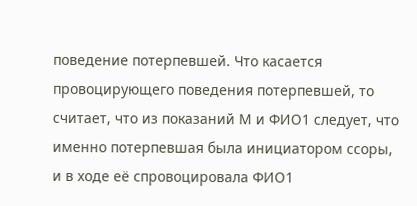поведение потерпевшей. Что касается провоцирующего поведения потерпевшей, то считает, что из показаний М и ФИО1 следует, что именно потерпевшая была инициатором ссоры, и в ходе её спровоцировала ФИО1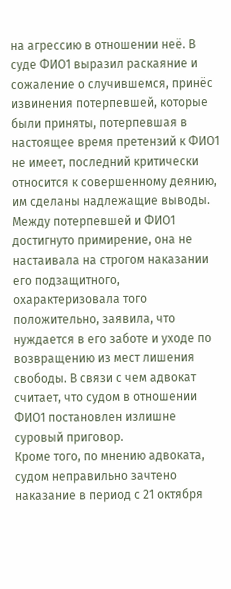на агрессию в отношении неё. В суде ФИО1 выразил раскаяние и сожаление о случившемся, принёс извинения потерпевшей, которые были приняты, потерпевшая в настоящее время претензий к ФИО1 не имеет, последний критически относится к совершенному деянию, им сделаны надлежащие выводы. Между потерпевшей и ФИО1 достигнуто примирение, она не настаивала на строгом наказании его подзащитного, охарактеризовала того положительно, заявила, что нуждается в его заботе и уходе по возвращению из мест лишения свободы. В связи с чем адвокат считает, что судом в отношении ФИО1 постановлен излишне суровый приговор.
Кроме того, по мнению адвоката, судом неправильно зачтено наказание в период с 21 октября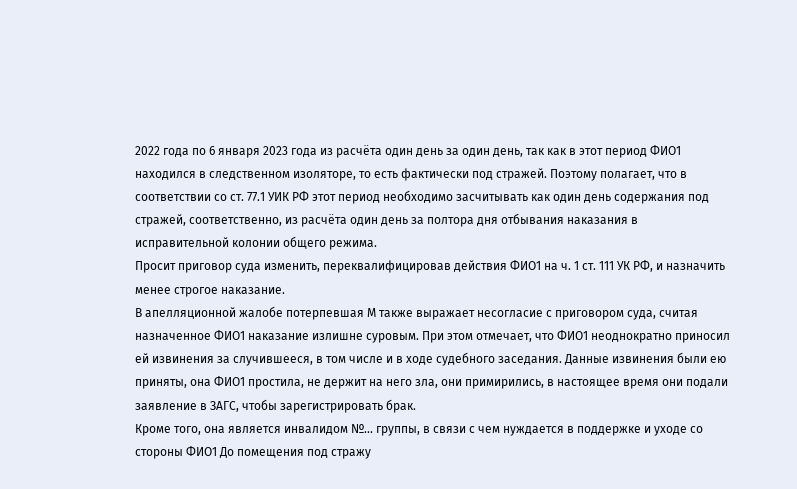2022 года по 6 января 2023 года из расчёта один день за один день, так как в этот период ФИО1 находился в следственном изоляторе, то есть фактически под стражей. Поэтому полагает, что в соответствии со ст. 77.1 УИК РФ этот период необходимо засчитывать как один день содержания под стражей, соответственно, из расчёта один день за полтора дня отбывания наказания в исправительной колонии общего режима.
Просит приговор суда изменить, переквалифицировав действия ФИО1 на ч. 1 ст. 111 УК РФ, и назначить менее строгое наказание.
В апелляционной жалобе потерпевшая М также выражает несогласие с приговором суда, считая назначенное ФИО1 наказание излишне суровым. При этом отмечает, что ФИО1 неоднократно приносил ей извинения за случившееся, в том числе и в ходе судебного заседания. Данные извинения были ею приняты, она ФИО1 простила, не держит на него зла, они примирились, в настоящее время они подали заявление в ЗАГС, чтобы зарегистрировать брак.
Кроме того, она является инвалидом №... группы, в связи с чем нуждается в поддержке и уходе со стороны ФИО1 До помещения под стражу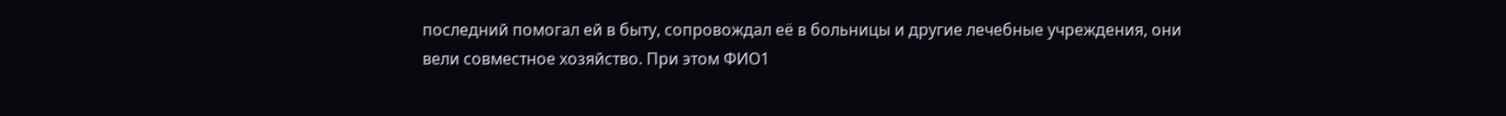последний помогал ей в быту, сопровождал её в больницы и другие лечебные учреждения, они вели совместное хозяйство. При этом ФИО1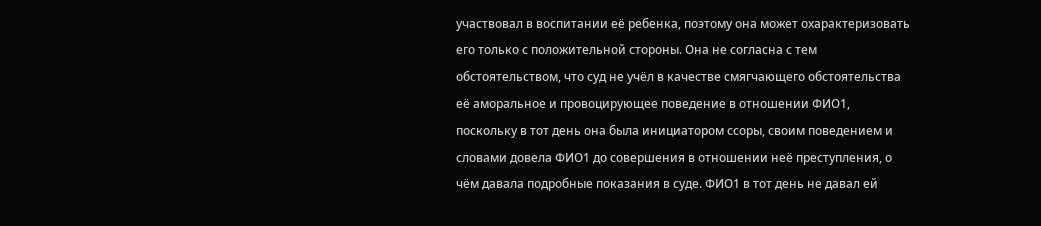участвовал в воспитании её ребенка, поэтому она может охарактеризовать его только с положительной стороны. Она не согласна с тем обстоятельством, что суд не учёл в качестве смягчающего обстоятельства её аморальное и провоцирующее поведение в отношении ФИО1, поскольку в тот день она была инициатором ссоры, своим поведением и словами довела ФИО1 до совершения в отношении неё преступления, о чём давала подробные показания в суде. ФИО1 в тот день не давал ей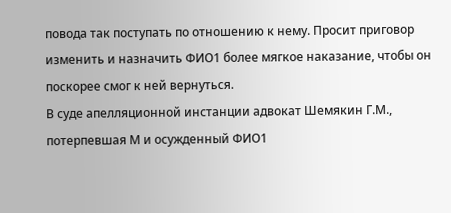повода так поступать по отношению к нему. Просит приговор изменить и назначить ФИО1 более мягкое наказание, чтобы он поскорее смог к ней вернуться.
В суде апелляционной инстанции адвокат Шемякин Г.М., потерпевшая М и осужденный ФИО1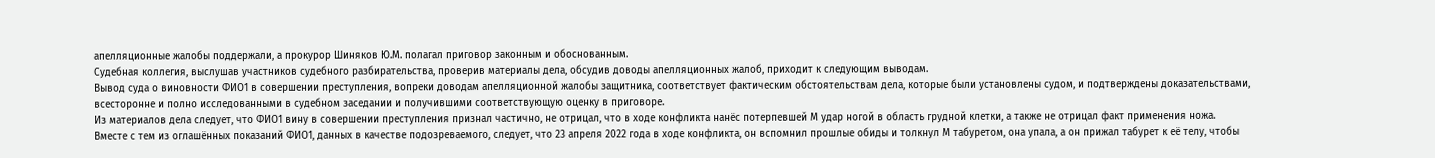апелляционные жалобы поддержали, а прокурор Шиняков Ю.М. полагал приговор законным и обоснованным.
Судебная коллегия, выслушав участников судебного разбирательства, проверив материалы дела, обсудив доводы апелляционных жалоб, приходит к следующим выводам.
Вывод суда о виновности ФИО1 в совершении преступления, вопреки доводам апелляционной жалобы защитника, соответствует фактическим обстоятельствам дела, которые были установлены судом, и подтверждены доказательствами, всесторонне и полно исследованными в судебном заседании и получившими соответствующую оценку в приговоре.
Из материалов дела следует, что ФИО1 вину в совершении преступления признал частично, не отрицал, что в ходе конфликта нанёс потерпевшей М удар ногой в область грудной клетки, а также не отрицал факт применения ножа.
Вместе с тем из оглашённых показаний ФИО1, данных в качестве подозреваемого, следует, что 23 апреля 2022 года в ходе конфликта, он вспомнил прошлые обиды и толкнул М табуретом, она упала, а он прижал табурет к её телу, чтобы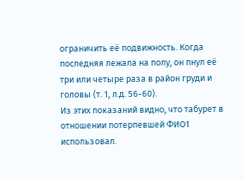ограничить её подвижность. Когда последняя лежала на полу, он пнул её три или четыре раза в район груди и головы (т. 1, л.д. 56-60).
Из этих показаний видно, что табурет в отношении потерпевшей ФИО1 использовал.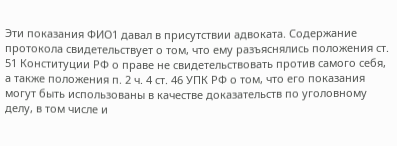Эти показания ФИО1 давал в присутствии адвоката. Содержание протокола свидетельствует о том, что ему разъяснялись положения ст. 51 Конституции РФ о праве не свидетельствовать против самого себя, а также положения п. 2 ч. 4 ст. 46 УПК РФ о том, что его показания могут быть использованы в качестве доказательств по уголовному делу, в том числе и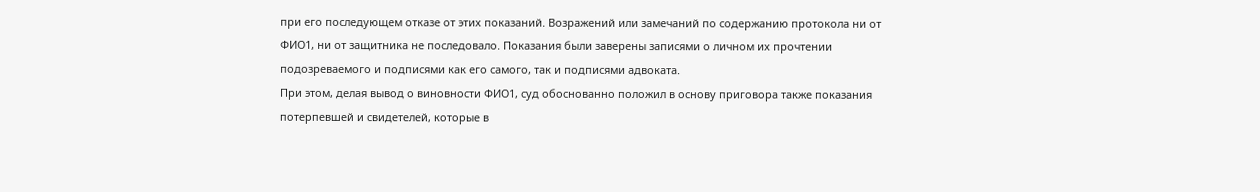при его последующем отказе от этих показаний. Возражений или замечаний по содержанию протокола ни от ФИО1, ни от защитника не последовало. Показания были заверены записями о личном их прочтении подозреваемого и подписями как его самого, так и подписями адвоката.
При этом, делая вывод о виновности ФИО1, суд обоснованно положил в основу приговора также показания потерпевшей и свидетелей, которые в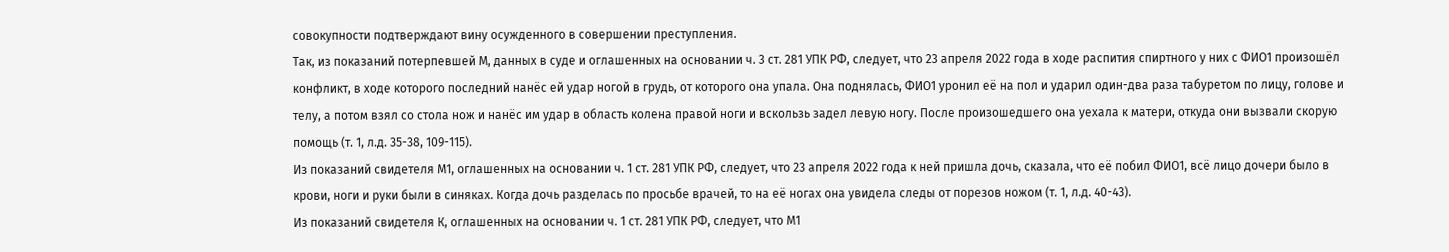совокупности подтверждают вину осужденного в совершении преступления.
Так, из показаний потерпевшей М, данных в суде и оглашенных на основании ч. 3 ст. 281 УПК РФ, следует, что 23 апреля 2022 года в ходе распития спиртного у них с ФИО1 произошёл конфликт, в ходе которого последний нанёс ей удар ногой в грудь, от которого она упала. Она поднялась, ФИО1 уронил её на пол и ударил один-два раза табуретом по лицу, голове и телу, а потом взял со стола нож и нанёс им удар в область колена правой ноги и вскользь задел левую ногу. После произошедшего она уехала к матери, откуда они вызвали скорую помощь (т. 1, л.д. 35-38, 109-115).
Из показаний свидетеля М1, оглашенных на основании ч. 1 ст. 281 УПК РФ, следует, что 23 апреля 2022 года к ней пришла дочь, сказала, что её побил ФИО1, всё лицо дочери было в крови, ноги и руки были в синяках. Когда дочь разделась по просьбе врачей, то на её ногах она увидела следы от порезов ножом (т. 1, л.д. 40-43).
Из показаний свидетеля К, оглашенных на основании ч. 1 ст. 281 УПК РФ, следует, что М1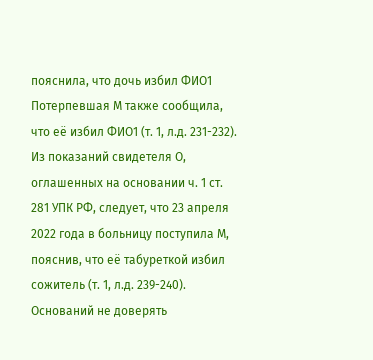пояснила, что дочь избил ФИО1 Потерпевшая М также сообщила, что её избил ФИО1 (т. 1, л.д. 231-232).
Из показаний свидетеля О, оглашенных на основании ч. 1 ст. 281 УПК РФ, следует, что 23 апреля 2022 года в больницу поступила М, пояснив, что её табуреткой избил сожитель (т. 1, л.д. 239-240).
Оснований не доверять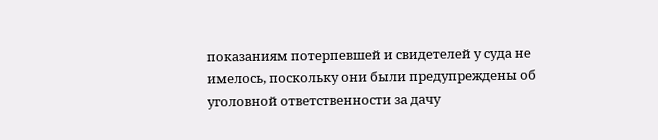показаниям потерпевшей и свидетелей у суда не имелось, поскольку они были предупреждены об уголовной ответственности за дачу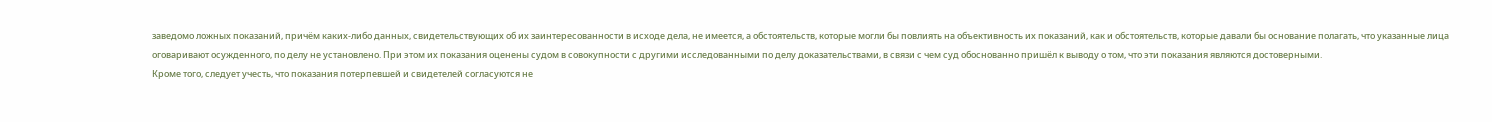заведомо ложных показаний, причём каких-либо данных, свидетельствующих об их заинтересованности в исходе дела, не имеется, а обстоятельств, которые могли бы повлиять на объективность их показаний, как и обстоятельств, которые давали бы основание полагать, что указанные лица оговаривают осужденного, по делу не установлено. При этом их показания оценены судом в совокупности с другими исследованными по делу доказательствами, в связи с чем суд обоснованно пришёл к выводу о том, что эти показания являются достоверными.
Кроме того, следует учесть, что показания потерпевшей и свидетелей согласуются не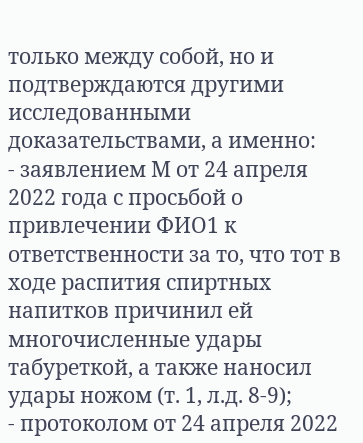только между собой, но и подтверждаются другими исследованными доказательствами, а именно:
- заявлением М от 24 апреля 2022 года с просьбой о привлечении ФИО1 к ответственности за то, что тот в ходе распития спиртных напитков причинил ей многочисленные удары табуреткой, а также наносил удары ножом (т. 1, л.д. 8-9);
- протоколом от 24 апреля 2022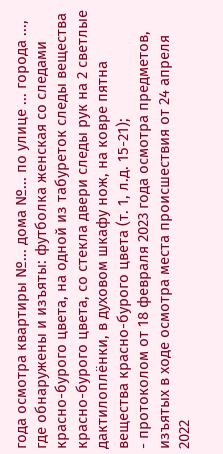года осмотра квартиры №... дома №... по улице ... города ..., где обнаружены и изъяты: футболка женская со следами красно-бурого цвета, на одной из табуреток следы вещества красно-бурого цвета, со стекла двери следы рук на 2 светлые дактилоплёнки, в духовом шкафу нож, на ковре пятна вещества красно-бурого цвета (т. 1, л.д. 15-21);
- протоколом от 18 февраля 2023 года осмотра предметов, изъятых в ходе осмотра места происшествия от 24 апреля 2022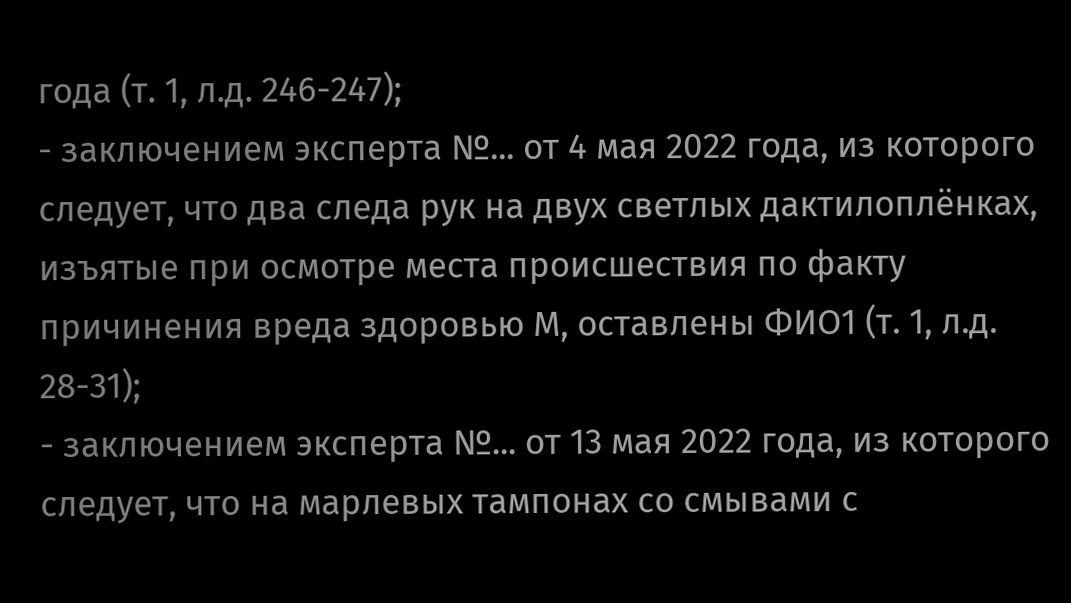года (т. 1, л.д. 246-247);
- заключением эксперта №... от 4 мая 2022 года, из которого следует, что два следа рук на двух светлых дактилоплёнках, изъятые при осмотре места происшествия по факту причинения вреда здоровью М, оставлены ФИО1 (т. 1, л.д. 28-31);
- заключением эксперта №... от 13 мая 2022 года, из которого следует, что на марлевых тампонах со смывами с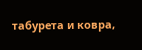табурета и ковра,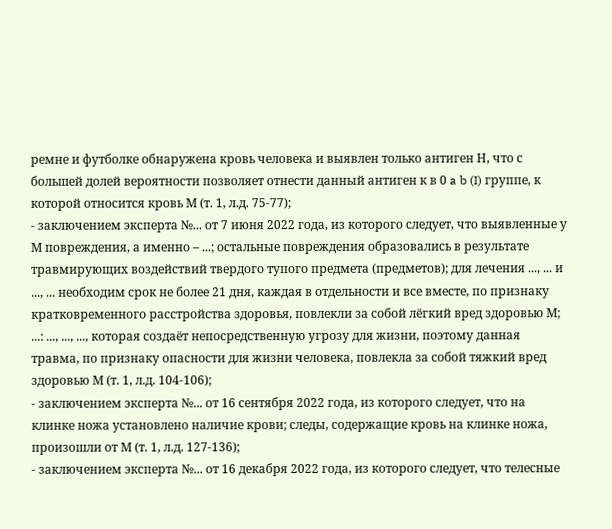ремне и футболке обнаружена кровь человека и выявлен только антиген Н, что с большей долей вероятности позволяет отнести данный антиген к в 0 a b (I) группе, к которой относится кровь М (т. 1, л.д. 75-77);
- заключением эксперта №... от 7 июня 2022 года, из которого следует, что выявленные у М повреждения, а именно – ...; остальные повреждения образовались в результате травмирующих воздействий твердого тупого предмета (предметов); для лечения ..., ... и ..., ... необходим срок не более 21 дня, каждая в отдельности и все вместе, по признаку кратковременного расстройства здоровья, повлекли за собой лёгкий вред здоровью М; ...: ..., ..., ..., которая создаёт непосредственную угрозу для жизни, поэтому данная травма, по признаку опасности для жизни человека, повлекла за собой тяжкий вред здоровью М (т. 1, л.д. 104-106);
- заключением эксперта №... от 16 сентября 2022 года, из которого следует, что на клинке ножа установлено наличие крови; следы, содержащие кровь на клинке ножа, произошли от М (т. 1, л.д. 127-136);
- заключением эксперта №... от 16 декабря 2022 года, из которого следует, что телесные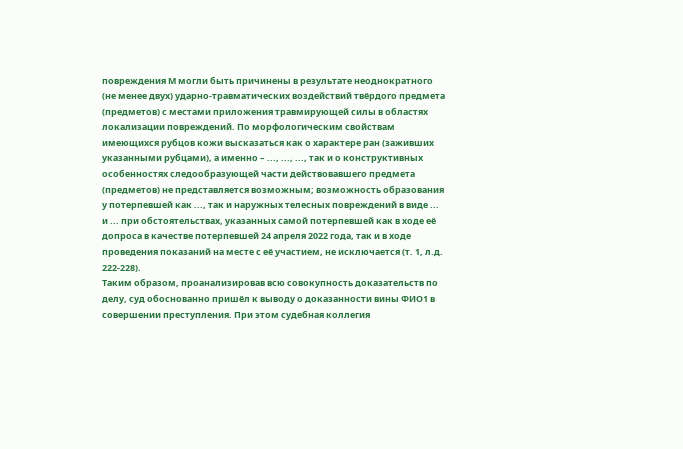повреждения М могли быть причинены в результате неоднократного (не менее двух) ударно-травматических воздействий твёрдого предмета (предметов) с местами приложения травмирующей силы в областях локализации повреждений. По морфологическим свойствам имеющихся рубцов кожи высказаться как о характере ран (заживших указанными рубцами), а именно – ..., ..., ..., так и о конструктивных особенностях следообразующей части действовавшего предмета (предметов) не представляется возможным; возможность образования у потерпевшей как ..., так и наружных телесных повреждений в виде ... и ... при обстоятельствах, указанных самой потерпевшей как в ходе её допроса в качестве потерпевшей 24 апреля 2022 года, так и в ходе проведения показаний на месте с её участием, не исключается (т. 1, л.д. 222-228).
Таким образом, проанализировав всю совокупность доказательств по делу, суд обоснованно пришёл к выводу о доказанности вины ФИО1 в совершении преступления. При этом судебная коллегия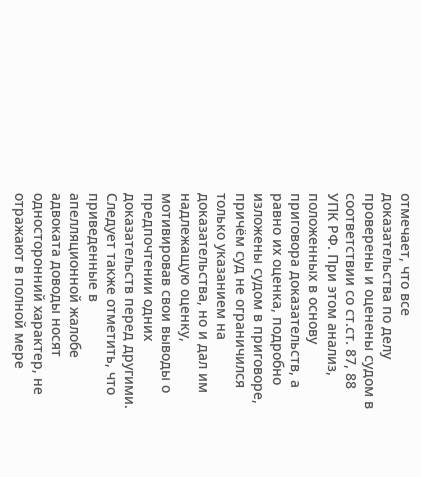отмечает, что все доказательства по делу проверены и оценены судом в соответствии со ст.ст. 87, 88 УПК РФ. При этом анализ, положенных в основу приговора доказательств, а равно их оценка, подробно изложены судом в приговоре, причём суд не ограничился только указанием на доказательства, но и дал им надлежащую оценку, мотивировав свои выводы о предпочтении одних доказательств перед другими.
Следует также отметить, что приведенные в апелляционной жалобе адвоката доводы носят односторонний характер, не отражают в полной мере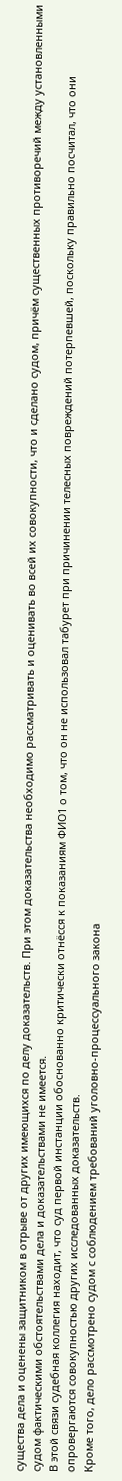существа дела и оценены защитником в отрыве от других имеющихся по делу доказательств. При этом доказательства необходимо рассматривать и оценивать во всей их совокупности, что и сделано судом, причём существенных противоречий между установленными судом фактическими обстоятельствами дела и доказательствами не имеется.
В этой связи судебная коллегия находит, что суд первой инстанции обоснованно критически отнёсся к показаниям ФИО1 о том, что он не использовал табурет при причинении телесных повреждений потерпевшей, поскольку правильно посчитал, что они опровергаются совокупностью других исследованных доказательств.
Кроме того, дело рассмотрено судом с соблюдением требований уголовно-процессуального закона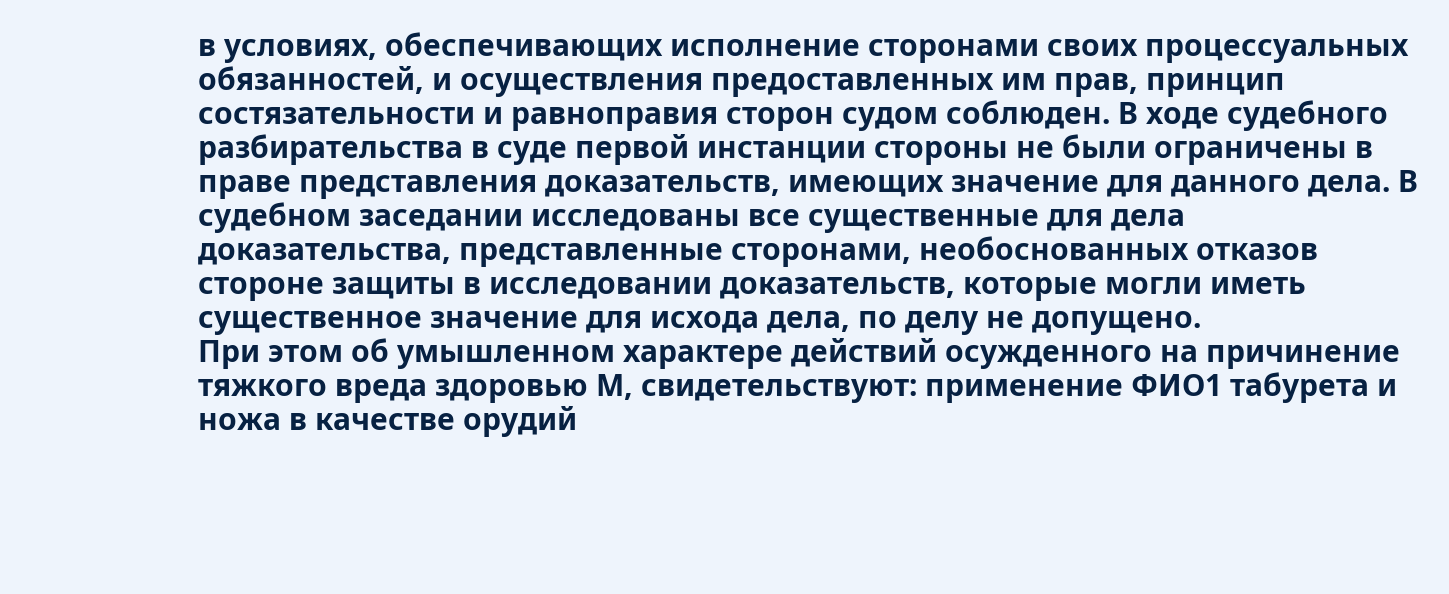в условиях, обеспечивающих исполнение сторонами своих процессуальных обязанностей, и осуществления предоставленных им прав, принцип состязательности и равноправия сторон судом соблюден. В ходе судебного разбирательства в суде первой инстанции стороны не были ограничены в праве представления доказательств, имеющих значение для данного дела. В судебном заседании исследованы все существенные для дела доказательства, представленные сторонами, необоснованных отказов стороне защиты в исследовании доказательств, которые могли иметь существенное значение для исхода дела, по делу не допущено.
При этом об умышленном характере действий осужденного на причинение тяжкого вреда здоровью М, свидетельствуют: применение ФИО1 табурета и ножа в качестве орудий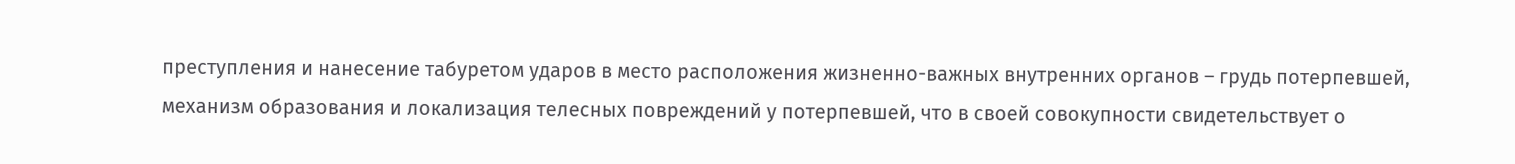преступления и нанесение табуретом ударов в место расположения жизненно-важных внутренних органов – грудь потерпевшей, механизм образования и локализация телесных повреждений у потерпевшей, что в своей совокупности свидетельствует о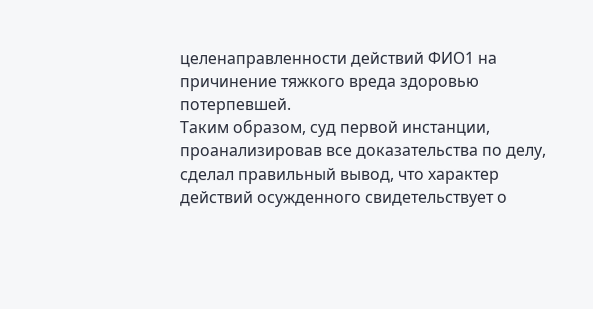целенаправленности действий ФИО1 на причинение тяжкого вреда здоровью потерпевшей.
Таким образом, суд первой инстанции, проанализировав все доказательства по делу, сделал правильный вывод, что характер действий осужденного свидетельствует о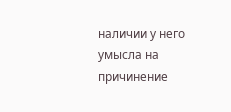наличии у него умысла на причинение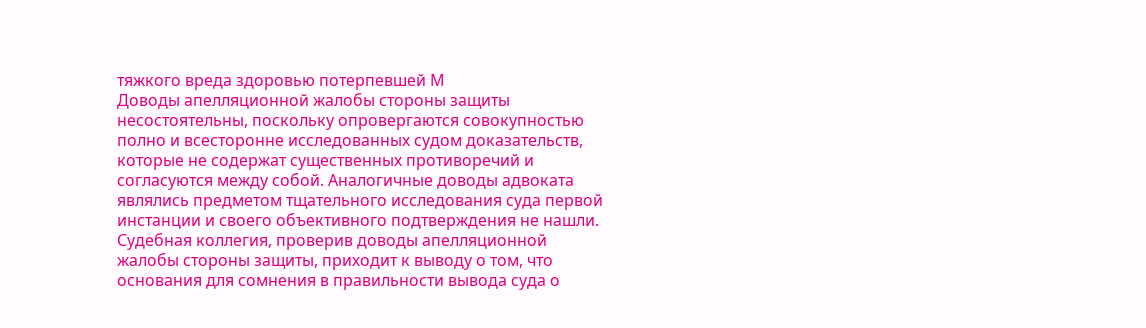тяжкого вреда здоровью потерпевшей М
Доводы апелляционной жалобы стороны защиты несостоятельны, поскольку опровергаются совокупностью полно и всесторонне исследованных судом доказательств, которые не содержат существенных противоречий и согласуются между собой. Аналогичные доводы адвоката являлись предметом тщательного исследования суда первой инстанции и своего объективного подтверждения не нашли.
Судебная коллегия, проверив доводы апелляционной жалобы стороны защиты, приходит к выводу о том, что основания для сомнения в правильности вывода суда о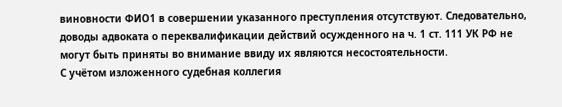виновности ФИО1 в совершении указанного преступления отсутствуют. Следовательно, доводы адвоката о переквалификации действий осужденного на ч. 1 ст. 111 УК РФ не могут быть приняты во внимание ввиду их являются несостоятельности.
С учётом изложенного судебная коллегия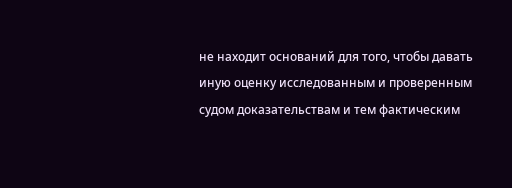не находит оснований для того, чтобы давать иную оценку исследованным и проверенным судом доказательствам и тем фактическим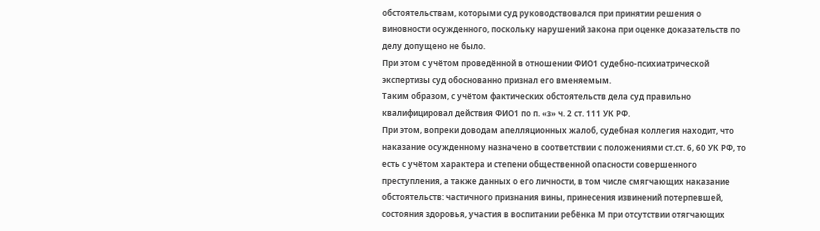обстоятельствам, которыми суд руководствовался при принятии решения о виновности осужденного, поскольку нарушений закона при оценке доказательств по делу допущено не было.
При этом с учётом проведённой в отношении ФИО1 судебно-психиатрической экспертизы суд обоснованно признал его вменяемым.
Таким образом, с учётом фактических обстоятельств дела суд правильно квалифицировал действия ФИО1 по п. «з» ч. 2 ст. 111 УК РФ.
При этом, вопреки доводам апелляционных жалоб, судебная коллегия находит, что наказание осужденному назначено в соответствии с положениями ст.ст. 6, 60 УК РФ, то есть с учётом характера и степени общественной опасности совершенного преступления, а также данных о его личности, в том числе смягчающих наказание обстоятельств: частичного признания вины, принесения извинений потерпевшей, состояния здоровья, участия в воспитании ребёнка М при отсутствии отягчающих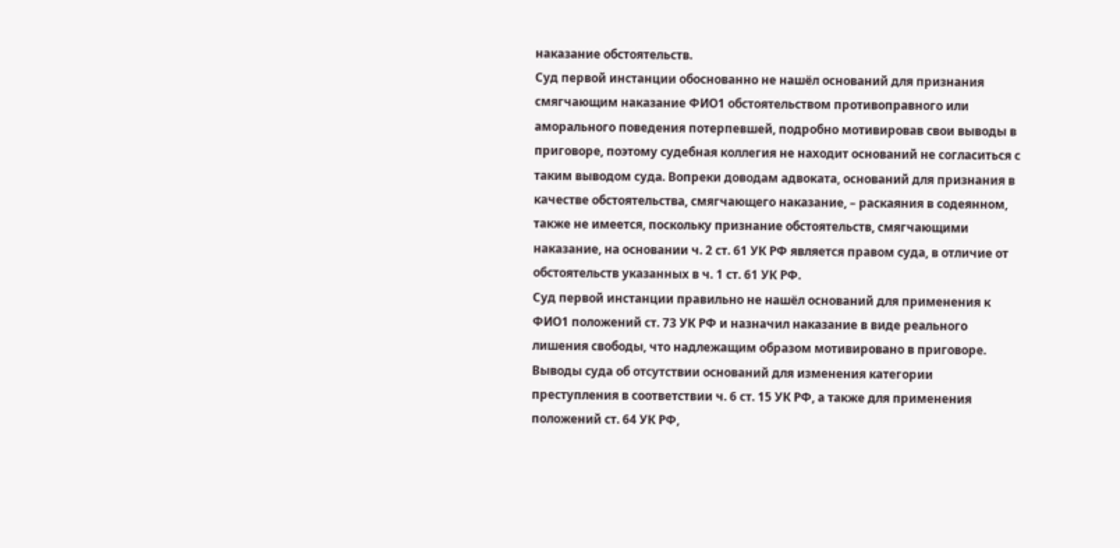наказание обстоятельств.
Суд первой инстанции обоснованно не нашёл оснований для признания смягчающим наказание ФИО1 обстоятельством противоправного или аморального поведения потерпевшей, подробно мотивировав свои выводы в приговоре, поэтому судебная коллегия не находит оснований не согласиться с таким выводом суда. Вопреки доводам адвоката, оснований для признания в качестве обстоятельства, смягчающего наказание, – раскаяния в содеянном, также не имеется, поскольку признание обстоятельств, смягчающими наказание, на основании ч. 2 ст. 61 УК РФ является правом суда, в отличие от обстоятельств указанных в ч. 1 ст. 61 УК РФ.
Суд первой инстанции правильно не нашёл оснований для применения к ФИО1 положений ст. 73 УК РФ и назначил наказание в виде реального лишения свободы, что надлежащим образом мотивировано в приговоре.
Выводы суда об отсутствии оснований для изменения категории преступления в соответствии ч. 6 ст. 15 УК РФ, а также для применения положений ст. 64 УК РФ,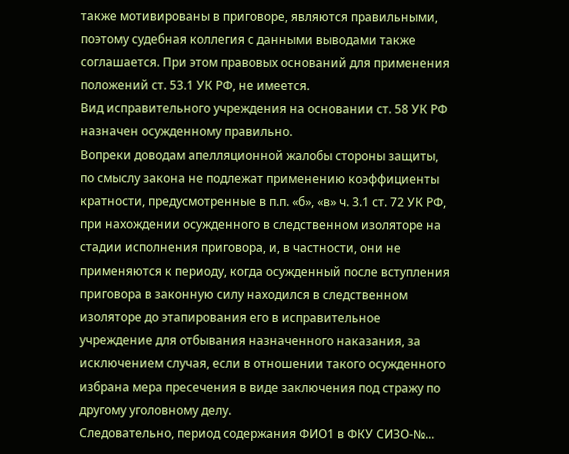также мотивированы в приговоре, являются правильными, поэтому судебная коллегия с данными выводами также соглашается. При этом правовых оснований для применения положений ст. 53.1 УК РФ, не имеется.
Вид исправительного учреждения на основании ст. 58 УК РФ назначен осужденному правильно.
Вопреки доводам апелляционной жалобы стороны защиты, по смыслу закона не подлежат применению коэффициенты кратности, предусмотренные в п.п. «б», «в» ч. 3.1 ст. 72 УК РФ, при нахождении осужденного в следственном изоляторе на стадии исполнения приговора, и, в частности, они не применяются к периоду, когда осужденный после вступления приговора в законную силу находился в следственном изоляторе до этапирования его в исправительное учреждение для отбывания назначенного наказания, за исключением случая, если в отношении такого осужденного избрана мера пресечения в виде заключения под стражу по другому уголовному делу.
Следовательно, период содержания ФИО1 в ФКУ СИЗО-№...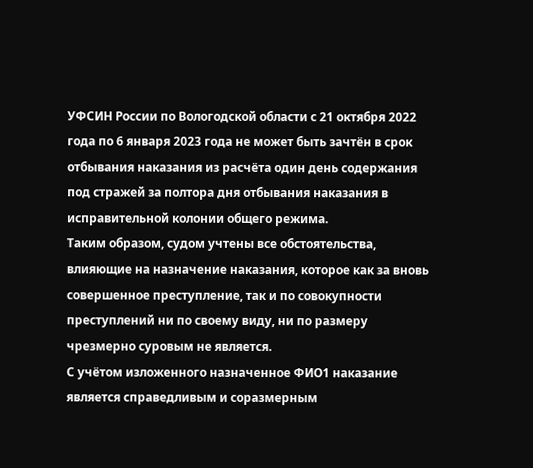УФСИН России по Вологодской области с 21 октября 2022 года по 6 января 2023 года не может быть зачтён в срок отбывания наказания из расчёта один день содержания под стражей за полтора дня отбывания наказания в исправительной колонии общего режима.
Таким образом, судом учтены все обстоятельства, влияющие на назначение наказания, которое как за вновь совершенное преступление, так и по совокупности преступлений ни по своему виду, ни по размеру чрезмерно суровым не является.
С учётом изложенного назначенное ФИО1 наказание является справедливым и соразмерным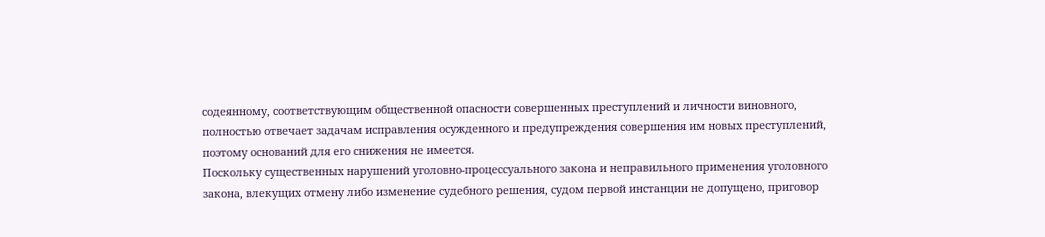содеянному, соответствующим общественной опасности совершенных преступлений и личности виновного, полностью отвечает задачам исправления осужденного и предупреждения совершения им новых преступлений, поэтому оснований для его снижения не имеется.
Поскольку существенных нарушений уголовно-процессуального закона и неправильного применения уголовного закона, влекущих отмену либо изменение судебного решения, судом первой инстанции не допущено, приговор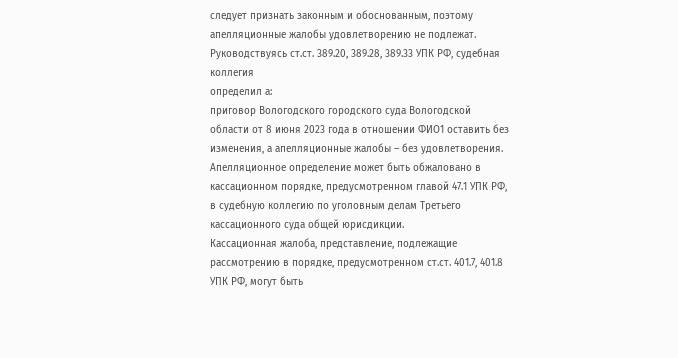следует признать законным и обоснованным, поэтому апелляционные жалобы удовлетворению не подлежат.
Руководствуясь ст.ст. 389.20, 389.28, 389.33 УПК РФ, судебная коллегия
определил а:
приговор Вологодского городского суда Вологодской области от 8 июня 2023 года в отношении ФИО1 оставить без изменения, а апелляционные жалобы – без удовлетворения.
Апелляционное определение может быть обжаловано в кассационном порядке, предусмотренном главой 47.1 УПК РФ, в судебную коллегию по уголовным делам Третьего кассационного суда общей юрисдикции.
Кассационная жалоба, представление, подлежащие рассмотрению в порядке, предусмотренном ст.ст. 401.7, 401.8 УПК РФ, могут быть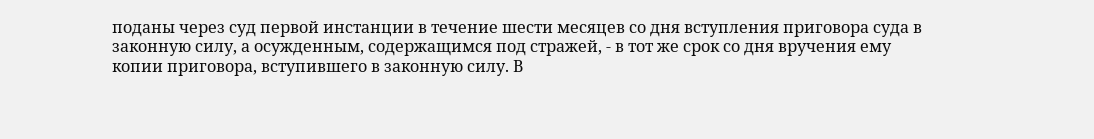поданы через суд первой инстанции в течение шести месяцев со дня вступления приговора суда в законную силу, а осужденным, содержащимся под стражей, - в тот же срок со дня вручения ему копии приговора, вступившего в законную силу. В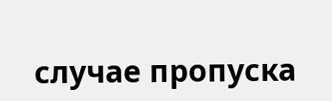случае пропуска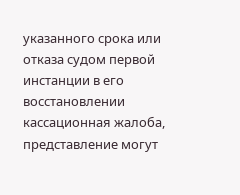указанного срока или отказа судом первой инстанции в его восстановлении кассационная жалоба, представление могут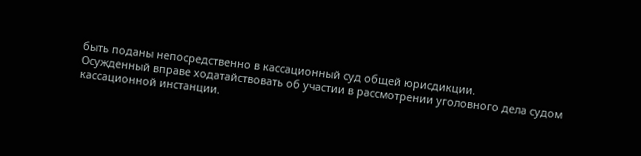быть поданы непосредственно в кассационный суд общей юрисдикции.
Осужденный вправе ходатайствовать об участии в рассмотрении уголовного дела судом кассационной инстанции.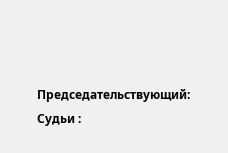Председательствующий:
Судьи :